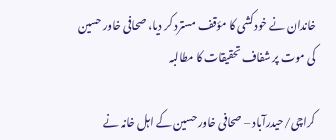خاندان نے خودکشی کا مؤقف مسترد کر دیا، صحافی خاور حسین کی موت پر شفاف تحقیقات کا مطالبہ

کراچی/حیدرآباد – صحافی خاور حسین کے اہل خانہ نے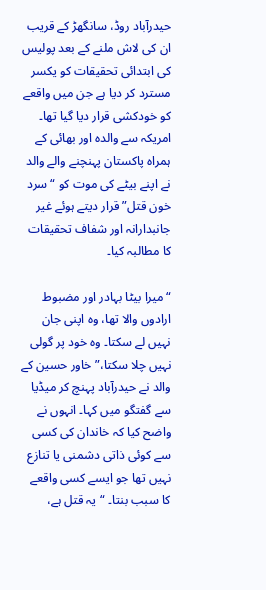حیدرآباد روڈ، سانگھڑ کے قریب ان کی لاش ملنے کے بعد پولیس کی ابتدائی تحقیقات کو یکسر مسترد کر دیا ہے جن میں واقعے کو خودکشی قرار دیا گیا تھا۔ امریکہ سے والدہ اور بھائی کے ہمراہ پاکستان پہنچنے والے والد نے اپنے بیٹے کی موت کو “سرد خون قتل” قرار دیتے ہوئے غیر جانبدارانہ اور شفاف تحقیقات کا مطالبہ کیا۔

“میرا بیٹا بہادر اور مضبوط ارادوں والا تھا، وہ اپنی جان نہیں لے سکتا۔ وہ خود پر گولی نہیں چلا سکتا،” خاور حسین کے والد نے حیدرآباد پہنچ کر میڈیا سے گفتگو میں کہا۔ انہوں نے واضح کیا کہ خاندان کی کسی سے کوئی ذاتی دشمنی یا تنازع نہیں تھا جو ایسے کسی واقعے کا سبب بنتا۔ “یہ قتل ہے،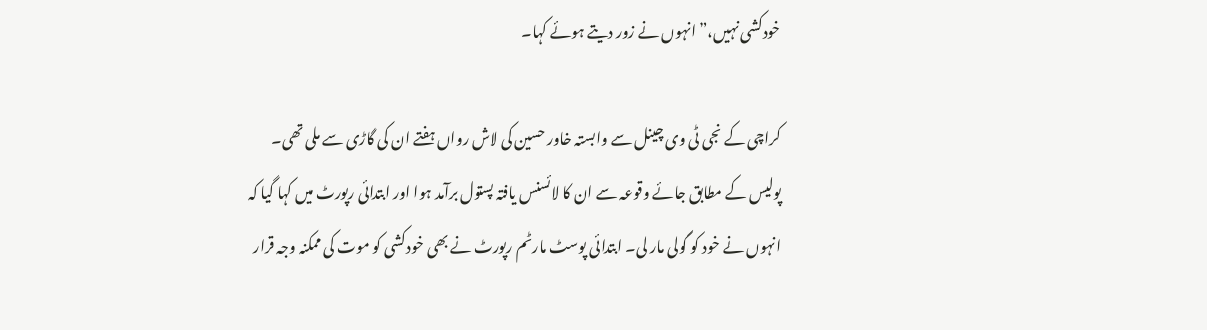خودکشی نہیں،” انہوں نے زور دیتے ہوئے کہا۔

کراچی کے نجی ٹی وی چینل سے وابستہ خاور حسین کی لاش رواں ہفتے ان کی گاڑی سے ملی تھی۔ پولیس کے مطابق جائے وقوعہ سے ان کا لائسنس یافتہ پستول برآمد ہوا اور ابتدائی رپورٹ میں کہا گیا کہ انہوں نے خود کو گولی مار لی۔ ابتدائی پوسٹ مارٹم رپورٹ نے بھی خودکشی کو موت کی ممکنہ وجہ قرار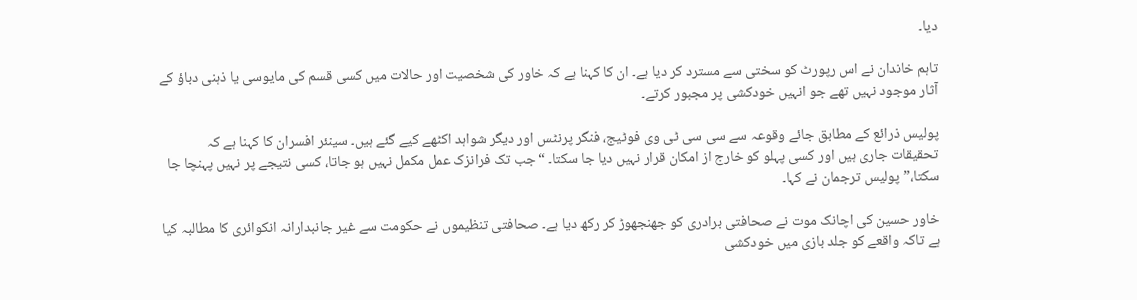دیا۔

تاہم خاندان نے اس رپورٹ کو سختی سے مسترد کر دیا ہے۔ ان کا کہنا ہے کہ خاور کی شخصیت اور حالات میں کسی قسم کی مایوسی یا ذہنی دباؤ کے آثار موجود نہیں تھے جو انہیں خودکشی پر مجبور کرتے۔

پولیس ذرائع کے مطابق جائے وقوعہ سے سی سی ٹی وی فوٹیج، فنگر پرنٹس اور دیگر شواہد اکٹھے کیے گئے ہیں۔ سینئر افسران کا کہنا ہے کہ تحقیقات جاری ہیں اور کسی پہلو کو خارج از امکان قرار نہیں دیا جا سکتا۔ “جب تک فرانزک عمل مکمل نہیں ہو جاتا، کسی نتیجے پر نہیں پہنچا جا سکتا،” پولیس ترجمان نے کہا۔

خاور حسین کی اچانک موت نے صحافتی برادری کو جھنجھوڑ کر رکھ دیا ہے۔ صحافتی تنظیموں نے حکومت سے غیر جانبدارانہ انکوائری کا مطالبہ کیا ہے تاکہ واقعے کو جلد بازی میں خودکشی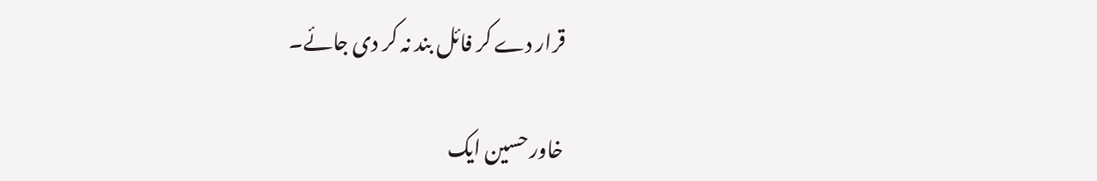قرار دے کر فائل بند نہ کر دی جائے۔

خاور حسین ایک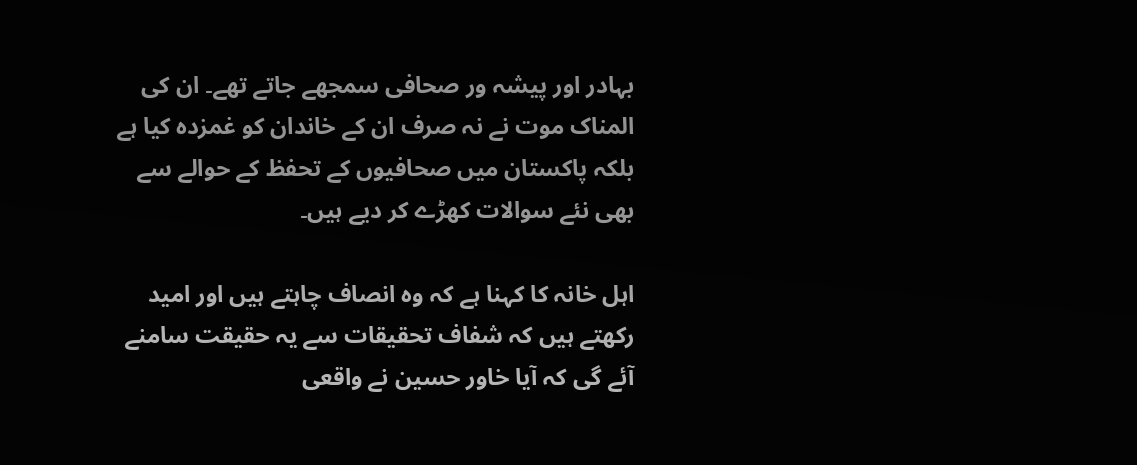بہادر اور پیشہ ور صحافی سمجھے جاتے تھے۔ ان کی المناک موت نے نہ صرف ان کے خاندان کو غمزدہ کیا ہے بلکہ پاکستان میں صحافیوں کے تحفظ کے حوالے سے بھی نئے سوالات کھڑے کر دیے ہیں۔

اہل خانہ کا کہنا ہے کہ وہ انصاف چاہتے ہیں اور امید رکھتے ہیں کہ شفاف تحقیقات سے یہ حقیقت سامنے آئے گی کہ آیا خاور حسین نے واقعی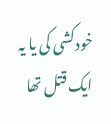خودکشی کی یا یہ ایک قتل تھا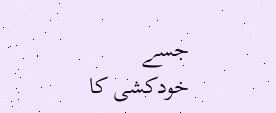جسے خودکشی کا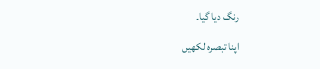رنگ دیا گیا۔

اپنا تبصرہ لکھیں